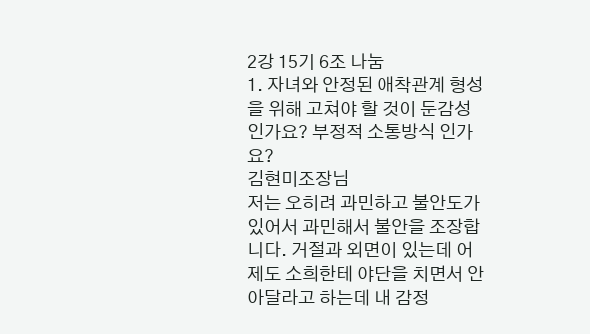2강 15기 6조 나눔
1. 자녀와 안정된 애착관계 형성을 위해 고쳐야 할 것이 둔감성 인가요? 부정적 소통방식 인가요?
김현미조장님
저는 오히려 과민하고 불안도가 있어서 과민해서 불안을 조장합니다. 거절과 외면이 있는데 어제도 소희한테 야단을 치면서 안아달라고 하는데 내 감정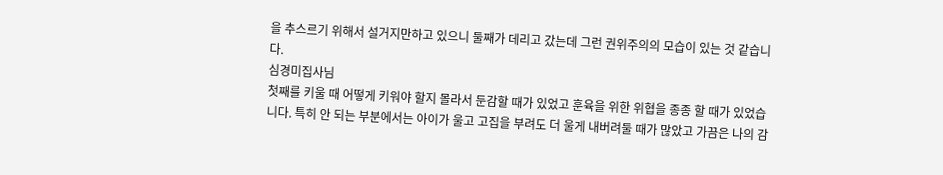을 추스르기 위해서 설거지만하고 있으니 둘째가 데리고 갔는데 그런 권위주의의 모습이 있는 것 같습니다.
심경미집사님
첫째를 키울 때 어떻게 키워야 할지 몰라서 둔감할 때가 있었고 훈육을 위한 위협을 종종 할 때가 있었습니다. 특히 안 되는 부분에서는 아이가 울고 고집을 부려도 더 울게 내버려둘 때가 많았고 가끔은 나의 감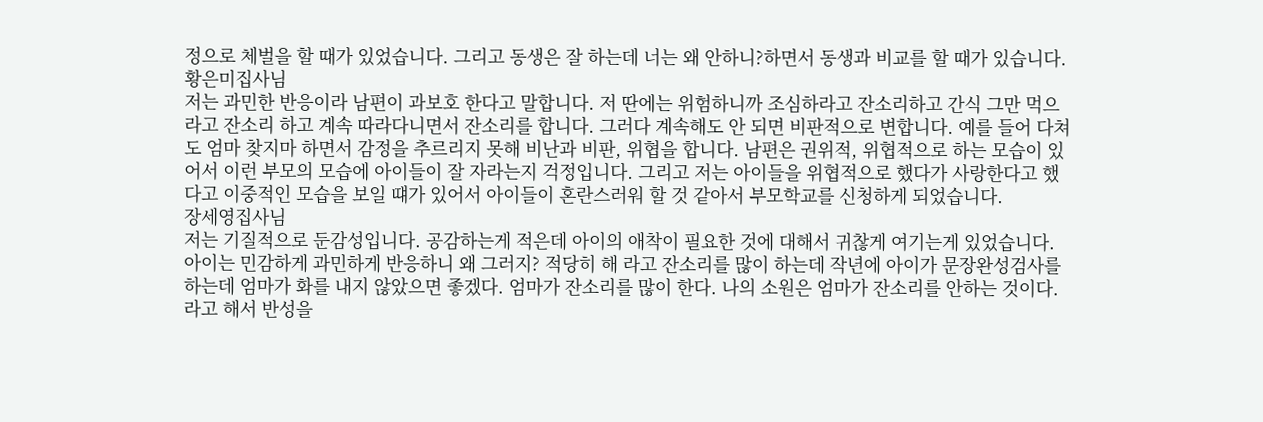정으로 체벌을 할 때가 있었습니다. 그리고 동생은 잘 하는데 너는 왜 안하니?하면서 동생과 비교를 할 때가 있습니다.
황은미집사님
저는 과민한 반응이라 남편이 과보호 한다고 말합니다. 저 딴에는 위험하니까 조심하라고 잔소리하고 간식 그만 먹으라고 잔소리 하고 계속 따라다니면서 잔소리를 합니다. 그러다 계속해도 안 되면 비판적으로 변합니다. 예를 들어 다쳐도 엄마 찾지마 하면서 감정을 추르리지 못해 비난과 비판, 위협을 합니다. 남편은 권위적, 위협적으로 하는 모습이 있어서 이런 부모의 모습에 아이들이 잘 자라는지 걱정입니다. 그리고 저는 아이들을 위협적으로 했다가 사랑한다고 했다고 이중적인 모습을 보일 떄가 있어서 아이들이 혼란스러워 할 것 같아서 부모학교를 신청하게 되었습니다.
장세영집사님
저는 기질적으로 둔감성입니다. 공감하는게 적은데 아이의 애착이 필요한 것에 대해서 귀찮게 여기는게 있었습니다. 아이는 민감하게 과민하게 반응하니 왜 그러지? 적당히 해 라고 잔소리를 많이 하는데 작년에 아이가 문장완성검사를 하는데 엄마가 화를 내지 않았으면 좋겠다. 엄마가 잔소리를 많이 한다. 나의 소원은 엄마가 잔소리를 안하는 것이다. 라고 해서 반성을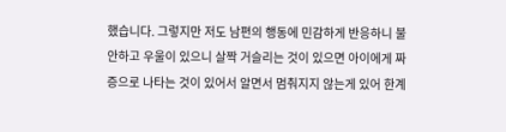했습니다. 그렇지만 저도 남편의 행동에 민감하게 반응하니 불안하고 우울이 있으니 살짝 거슬리는 것이 있으면 아이에게 짜증으로 나타는 것이 있어서 알면서 멈춰지지 않는게 있어 한계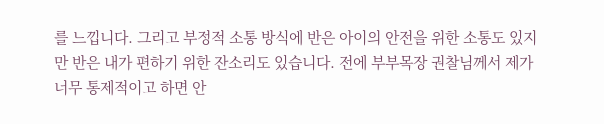를 느낍니다. 그리고 부정적 소통 방식에 반은 아이의 안전을 위한 소통도 있지만 반은 내가 편하기 위한 잔소리도 있습니다. 전에 부부목장 권찰님께서 제가 너무 통제적이고 하면 안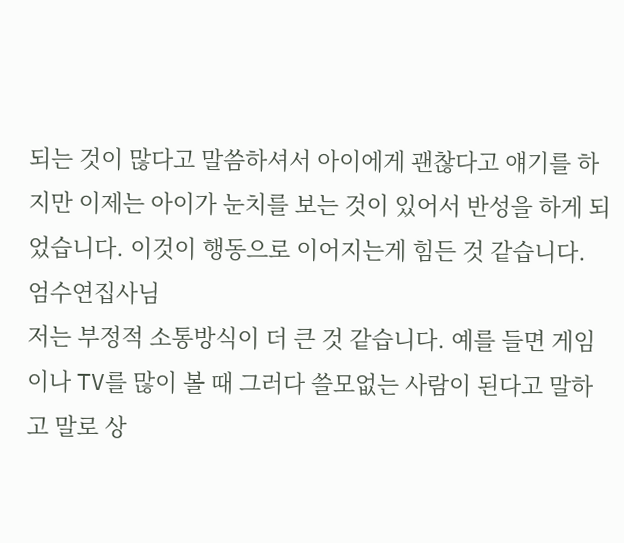되는 것이 많다고 말씀하셔서 아이에게 괜찮다고 얘기를 하지만 이제는 아이가 눈치를 보는 것이 있어서 반성을 하게 되었습니다. 이것이 행동으로 이어지는게 힘든 것 같습니다.
엄수연집사님
저는 부정적 소통방식이 더 큰 것 같습니다. 예를 들면 게임이나 TV를 많이 볼 때 그러다 쓸모없는 사람이 된다고 말하고 말로 상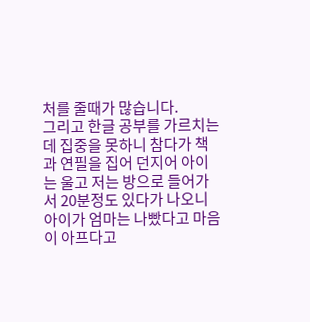처를 줄때가 많습니다.
그리고 한글 공부를 가르치는데 집중을 못하니 참다가 책과 연필을 집어 던지어 아이는 울고 저는 방으로 들어가서 20분정도 있다가 나오니 아이가 엄마는 나빴다고 마음이 아프다고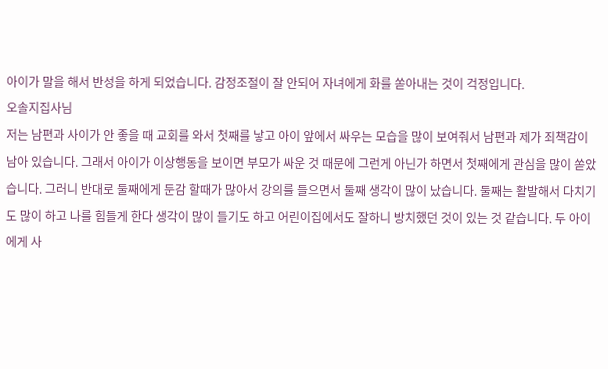아이가 말을 해서 반성을 하게 되었습니다. 감정조절이 잘 안되어 자녀에게 화를 쏟아내는 것이 걱정입니다.
오솔지집사님
저는 남편과 사이가 안 좋을 때 교회를 와서 첫째를 낳고 아이 앞에서 싸우는 모습을 많이 보여줘서 남편과 제가 죄책감이 남아 있습니다. 그래서 아이가 이상행동을 보이면 부모가 싸운 것 때문에 그런게 아닌가 하면서 첫째에게 관심을 많이 쏟았습니다. 그러니 반대로 둘째에게 둔감 할때가 많아서 강의를 들으면서 둘째 생각이 많이 났습니다. 둘째는 활발해서 다치기도 많이 하고 나를 힘들게 한다 생각이 많이 들기도 하고 어린이집에서도 잘하니 방치했던 것이 있는 것 같습니다. 두 아이에게 사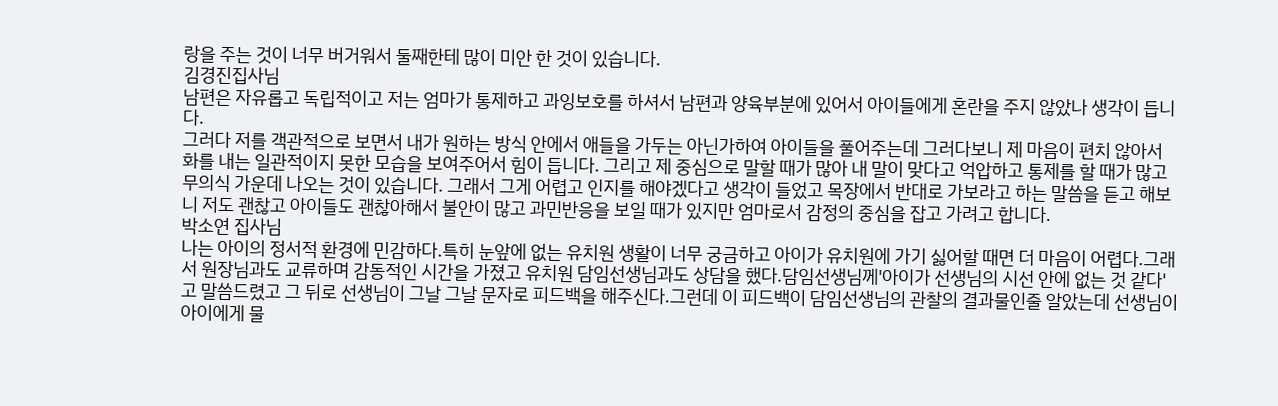랑을 주는 것이 너무 버거워서 둘째한테 많이 미안 한 것이 있습니다.
김경진집사님
남편은 자유롭고 독립적이고 저는 엄마가 통제하고 과잉보호를 하셔서 남편과 양육부분에 있어서 아이들에게 혼란을 주지 않았나 생각이 듭니다.
그러다 저를 객관적으로 보면서 내가 원하는 방식 안에서 애들을 가두는 아닌가하여 아이들을 풀어주는데 그러다보니 제 마음이 편치 않아서 화를 내는 일관적이지 못한 모습을 보여주어서 힘이 듭니다. 그리고 제 중심으로 말할 때가 많아 내 말이 맞다고 억압하고 통제를 할 때가 많고 무의식 가운데 나오는 것이 있습니다. 그래서 그게 어렵고 인지를 해야겠다고 생각이 들었고 목장에서 반대로 가보라고 하는 말씀을 듣고 해보니 저도 괜찮고 아이들도 괜찮아해서 불안이 많고 과민반응을 보일 때가 있지만 엄마로서 감정의 중심을 잡고 가려고 합니다.
박소연 집사님
나는 아이의 정서적 환경에 민감하다.특히 눈앞에 없는 유치원 생활이 너무 궁금하고 아이가 유치원에 가기 싫어할 때면 더 마음이 어렵다.그래서 원장님과도 교류하며 감동적인 시간을 가졌고 유치원 담임선생님과도 상담을 했다.담임선생님께'아이가 선생님의 시선 안에 없는 것 같다'고 말씀드렸고 그 뒤로 선생님이 그날 그날 문자로 피드백을 해주신다.그런데 이 피드백이 담임선생님의 관찰의 결과물인줄 알았는데 선생님이 아이에게 물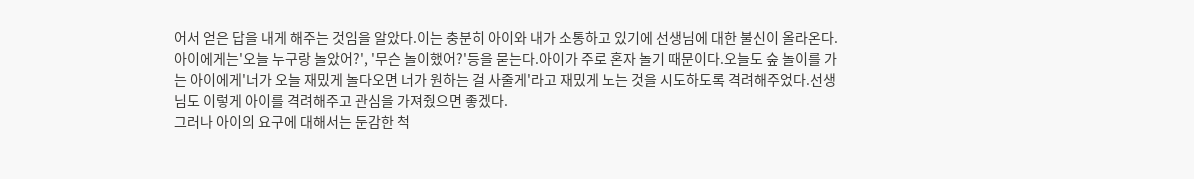어서 얻은 답을 내게 해주는 것임을 알았다.이는 충분히 아이와 내가 소통하고 있기에 선생님에 대한 불신이 올라온다.
아이에게는'오늘 누구랑 놀았어?', '무슨 놀이했어?'등을 묻는다.아이가 주로 혼자 놀기 때문이다.오늘도 숲 놀이를 가는 아이에게'너가 오늘 재밌게 놀다오면 너가 원하는 걸 사줄게'라고 재밌게 노는 것을 시도하도록 격려해주었다.선생님도 이렇게 아이를 격려해주고 관심을 가져줬으면 좋겠다.
그러나 아이의 요구에 대해서는 둔감한 척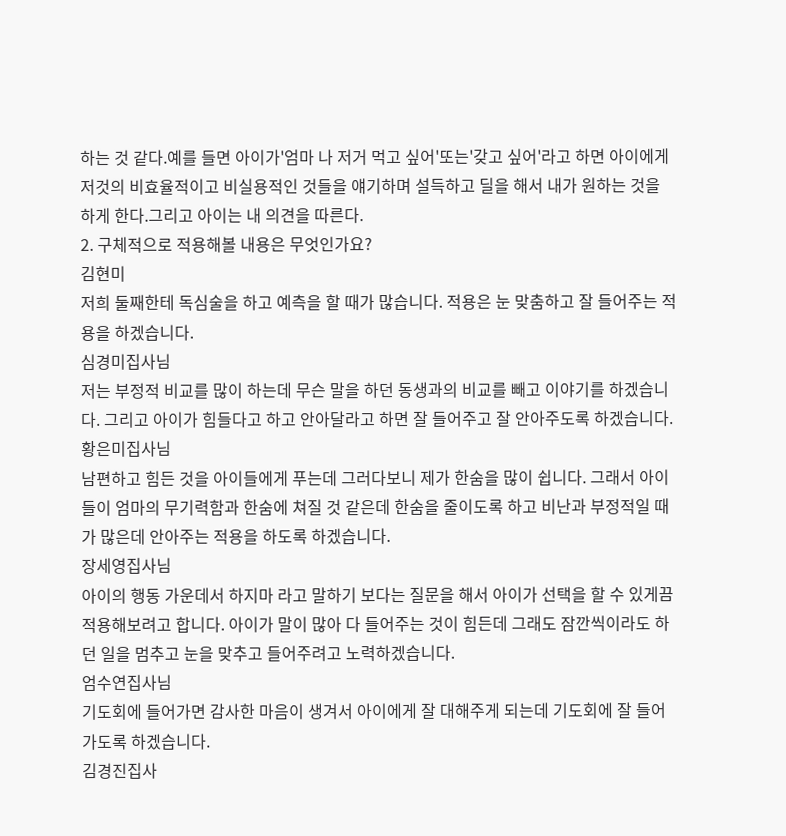하는 것 같다.예를 들면 아이가'엄마 나 저거 먹고 싶어'또는'갖고 싶어'라고 하면 아이에게 저것의 비효율적이고 비실용적인 것들을 얘기하며 설득하고 딜을 해서 내가 원하는 것을 하게 한다.그리고 아이는 내 의견을 따른다.
2. 구체적으로 적용해볼 내용은 무엇인가요?
김현미
저희 둘째한테 독심술을 하고 예측을 할 때가 많습니다. 적용은 눈 맞춤하고 잘 들어주는 적용을 하겠습니다.
심경미집사님
저는 부정적 비교를 많이 하는데 무슨 말을 하던 동생과의 비교를 빼고 이야기를 하겠습니다. 그리고 아이가 힘들다고 하고 안아달라고 하면 잘 들어주고 잘 안아주도록 하겠습니다.
황은미집사님
남편하고 힘든 것을 아이들에게 푸는데 그러다보니 제가 한숨을 많이 쉽니다. 그래서 아이들이 엄마의 무기력함과 한숨에 쳐질 것 같은데 한숨을 줄이도록 하고 비난과 부정적일 때가 많은데 안아주는 적용을 하도록 하겠습니다.
장세영집사님
아이의 행동 가운데서 하지마 라고 말하기 보다는 질문을 해서 아이가 선택을 할 수 있게끔 적용해보려고 합니다. 아이가 말이 많아 다 들어주는 것이 힘든데 그래도 잠깐씩이라도 하던 일을 멈추고 눈을 맞추고 들어주려고 노력하겠습니다.
엄수연집사님
기도회에 들어가면 감사한 마음이 생겨서 아이에게 잘 대해주게 되는데 기도회에 잘 들어가도록 하겠습니다.
김경진집사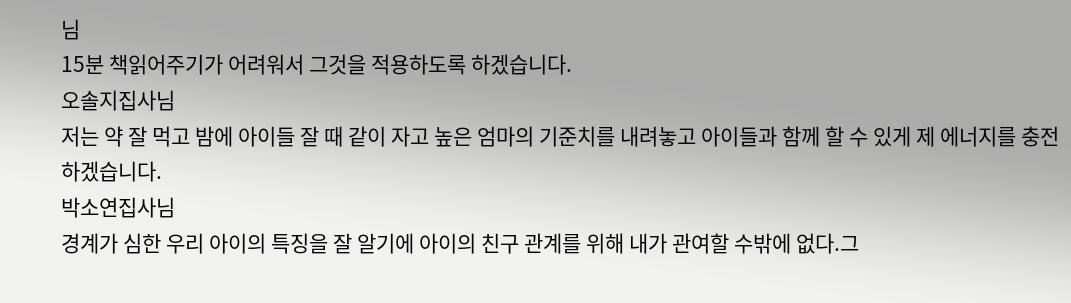님
15분 책읽어주기가 어려워서 그것을 적용하도록 하겠습니다.
오솔지집사님
저는 약 잘 먹고 밤에 아이들 잘 때 같이 자고 높은 엄마의 기준치를 내려놓고 아이들과 함께 할 수 있게 제 에너지를 충전하겠습니다.
박소연집사님
경계가 심한 우리 아이의 특징을 잘 알기에 아이의 친구 관계를 위해 내가 관여할 수밖에 없다.그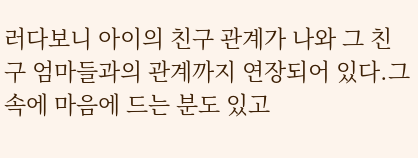러다보니 아이의 친구 관계가 나와 그 친구 엄마들과의 관계까지 연장되어 있다.그 속에 마음에 드는 분도 있고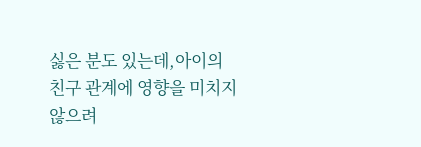싫은 분도 있는데,아이의 친구 관계에 영향을 미치지 않으려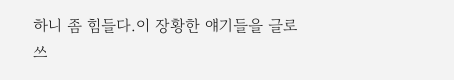하니 좀 힘들다.이 장황한 얘기들을 글로 쓰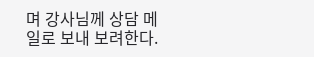며 강사님께 상담 메일로 보내 보려한다.